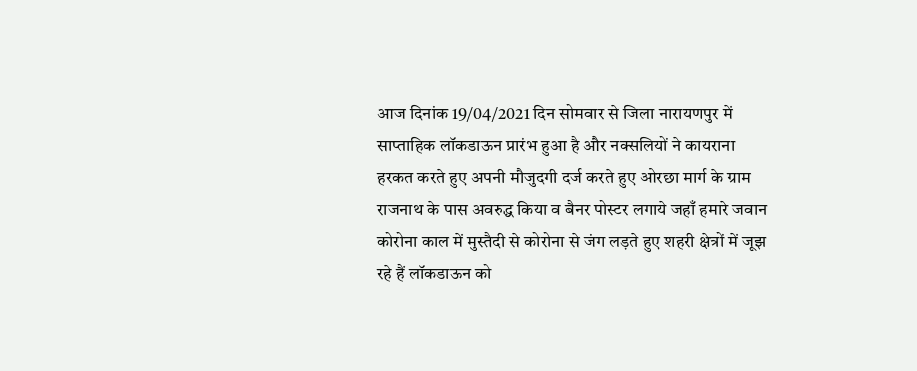आज दिनांक 19/04/2021 दिन सोमवार से जिला नारायणपुर में साप्ताहिक लॉकडाऊन प्रारंभ हुआ है और नक्सलियों ने कायराना हरकत करते हुए अपनी मौजुदगी दर्ज करते हुए ओरछा मार्ग के ग्राम राजनाथ के पास अवरुद्ध किया व बैनर पोस्टर लगाये जहाँ हमारे जवान कोरोना काल में मुस्तैदी से कोरोना से जंग लड़ते हुए शहरी क्षेत्रों में जूझ रहे हैं लॉकडाऊन को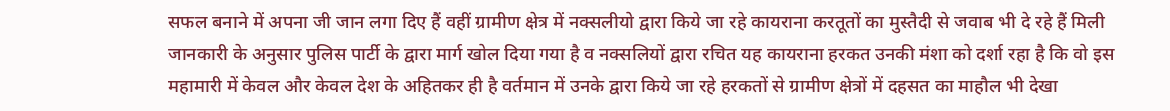सफल बनाने में अपना जी जान लगा दिए हैं वहीं ग्रामीण क्षेत्र में नक्सलीयो द्वारा किये जा रहे कायराना करतूतों का मुस्तैदी से जवाब भी दे रहे हैं मिली जानकारी के अनुसार पुलिस पार्टी के द्वारा मार्ग खोल दिया गया है व नक्सलियों द्वारा रचित यह कायराना हरकत उनकी मंशा को दर्शा रहा है कि वो इस महामारी में केवल और केवल देश के अहितकर ही है वर्तमान में उनके द्वारा किये जा रहे हरकतों से ग्रामीण क्षेत्रों में दहसत का माहौल भी देखा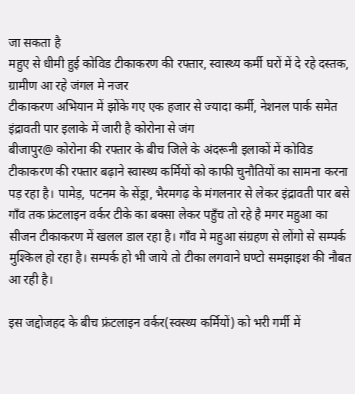जा सकता है
महुए से धीमी हुई कोविड टीकाकरण की रफ्तार, स्वास्थ्य कर्मी घरों में दे रहे दस्तक, ग्रामीण आ रहे जंगल मे नजर
टीकाकरण अभियान में झोंके गए एक हजार से ज्यादा कर्मी, नेशनल पार्क समेत इंद्रावती पार इलाके में जारी है कोरोना से जंग
बीजापुर@ कोरोना की रफ्तार के बीच जिले के अंदरूनी इलाकों में कोविड टीकाकरण की रफ्तार बढ़ाने स्वास्थ्य कर्मियों को काफी चुनौतियों का सामना करना पड़ रहा है। पामेड़, पटनम के सेंड्रा, भैरमगढ़ के मंगलनार से लेकर इंद्रावती पार बसे गाँव तक फ्रंटलाइन वर्कर टीके का बक्सा लेकर पहुँच तो रहे है मगर महुआ का सीजन टीकाकरण में खलल डाल रहा है। गाँव मे महुआ संग्रहण से लोंगो से सम्पर्क मुश्किल हो रहा है। सम्पर्क हो भी जाये तो टीका लगवाने घण्टो समझाइश की नौबत आ रही है।

इस जद्दोजहद के बीच फ्रंटलाइन वर्कर(स्वस्थ्य कर्मियों) को भरी गर्मी में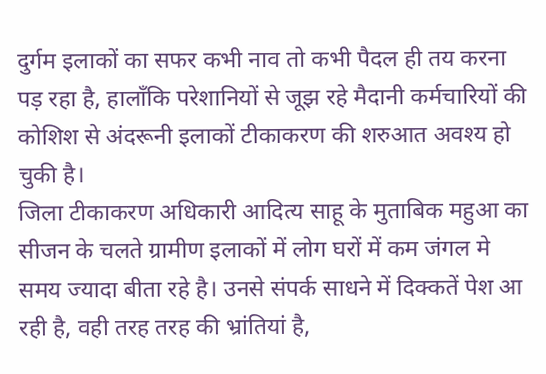दुर्गम इलाकों का सफर कभी नाव तो कभी पैदल ही तय करना पड़ रहा है, हालाँकि परेशानियों से जूझ रहे मैदानी कर्मचारियों की कोशिश से अंदरूनी इलाकों टीकाकरण की शरुआत अवश्य हो चुकी है।
जिला टीकाकरण अधिकारी आदित्य साहू के मुताबिक महुआ का सीजन के चलते ग्रामीण इलाकों में लोग घरों में कम जंगल मे समय ज्यादा बीता रहे है। उनसे संपर्क साधने में दिक्कतें पेश आ रही है, वही तरह तरह की भ्रांतियां है,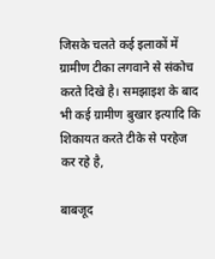जिसके चलते कई इलाकों में ग्रामीण टीका लगवाने से संकोच करते दिखे है। समझाइश के बाद भी कई ग्रामीण बुखार इत्यादि कि शिकायत करते टीके से परहेज कर रहे है,

बाबजूद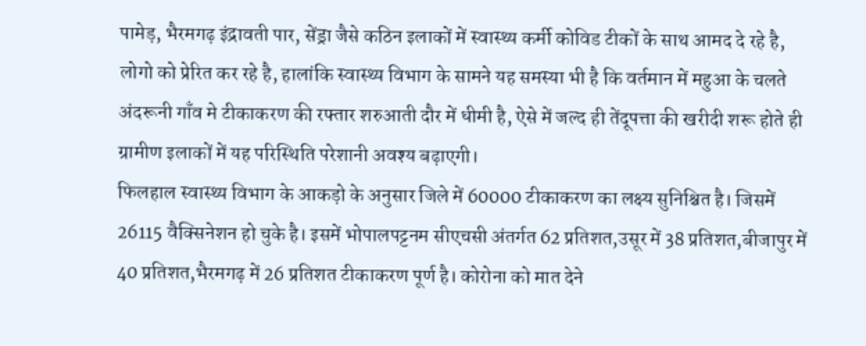पामेड़, भैरमगढ़ इंद्रावती पार, सेंड्रा जैसे कठिन इलाकों में स्वास्थ्य कर्मी कोविड टीकों के साथ आमद दे रहे है, लोगो को प्रेरित कर रहे है, हालांकि स्वास्थ्य विभाग के सामने यह समस्या भी है कि वर्तमान में महुआ के चलते अंदरूनी गाँव मे टीकाकरण की रफ्तार शरुआती दौर में धीमी है, ऐसे में जल्द ही तेंदूपत्ता की खरीदी शरू होते ही ग्रामीण इलाकों में यह परिस्थिति परेशानी अवश्य बढ़ाएगी।
फिलहाल स्वास्थ्य विभाग के आकड़ो के अनुसार जिले में 60000 टीकाकरण का लक्ष्य सुनिश्चित है। जिसमें 26115 वैक्सिनेशन हो चुके है। इसमें भोपालपट्टनम सीएचसी अंतर्गत 62 प्रतिशत,उसूर में 38 प्रतिशत,बीजापुर में 40 प्रतिशत,भैरमगढ़ में 26 प्रतिशत टीकाकरण पूर्ण है। कोरोना को मात देने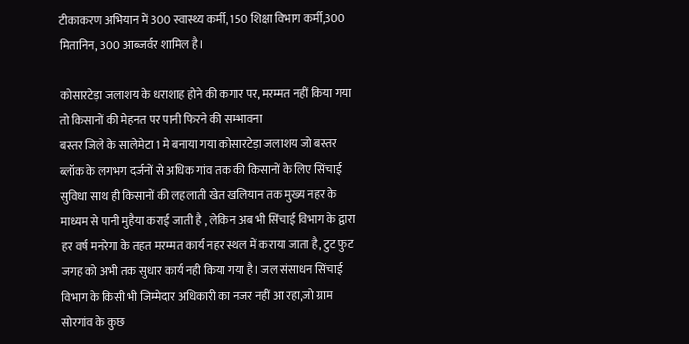टीकाकरण अभियान में 300 स्वास्थ्य कर्मी, 150 शिक्षा विभाग कर्मी,300 मितानिन, 300 आब्जर्वर शामिल है।

कोसारटेड़ा जलाशय के धराशाह होने की कगार पर, मरम्मत नहीं किया गया तो किसानों की मेहनत पर पानी फिरने की सम्भावना
बस्तर जिले के सालेमेटा 1 मे बनाया गया कोसारटेड़ा जलाशय जो बस्तर ब्लॉक के लगभग दर्जनों से अधिक गांव तक की किसानों के लिए सिंचाई सुविधा साथ ही किसानों की लहलाती खेत खलियान तक मुख्य नहर के माध्यम से पानी मुहैया कराई जाती है , लेकिन अब भी सिंचाई विभाग के द्वारा हर वर्ष मनरेगा के तहत मरम्मत कार्य नहर स्थल में कराया जाता है, टुट फुट जगह को अभी तक सुधार कार्य नही किया गया है। जल संसाधन सिंचाई विभाग के किसी भी जिम्मेदार अधिकारी का नजर नहीं आ रहा,जो ग्राम सोरगांव के कुछ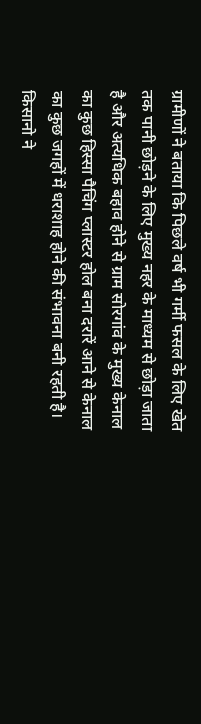ग्रामीणों ने बताया कि पिछले वर्ष भी गर्मी फसल के लिए खेत तक पानी छोड़ने के लिए मुख्य नहर के माध्यम से छोड़ा जाता है और अत्यधिक बहाव होने से ग्राम सोरगांव के मुख्य केनाल का कुछ हिस्सा पैचिंग प्लास्टर होल बना दरारें आने से केनाल का कुछ जगहों में धराशाह होने की संभावना बनी रहती है। किसानो ने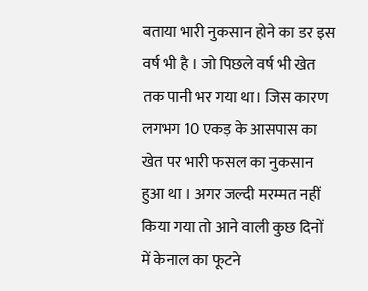बताया भारी नुकसान होने का डर इस वर्ष भी है । जो पिछले वर्ष भी खेत तक पानी भर गया था। जिस कारण लगभग 10 एकड़ के आसपास का खेत पर भारी फसल का नुकसान हुआ था । अगर जल्दी मरम्मत नहीं किया गया तो आने वाली कुछ दिनों में केनाल का फूटने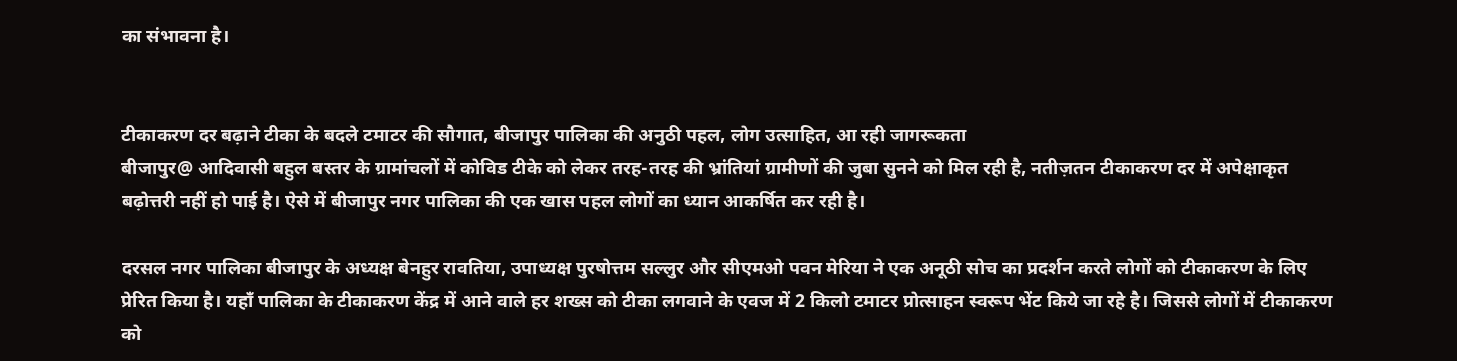का संभावना है।


टीकाकरण दर बढ़ाने टीका के बदले टमाटर की सौगात, बीजापुर पालिका की अनुठी पहल, लोग उत्साहित, आ रही जागरूकता
बीजापुर@ आदिवासी बहुल बस्तर के ग्रामांचलों में कोविड टीके को लेकर तरह-तरह की भ्रांतियां ग्रामीणों की जुबा सुनने को मिल रही है, नतीज़तन टीकाकरण दर में अपेक्षाकृत बढ़ोत्तरी नहीं हो पाई है। ऐसे में बीजापुर नगर पालिका की एक खास पहल लोगों का ध्यान आकर्षित कर रही है।

दरसल नगर पालिका बीजापुर के अध्यक्ष बेनहुर रावतिया, उपाध्यक्ष पुरषोत्तम सल्लुर और सीएमओ पवन मेरिया ने एक अनूठी सोच का प्रदर्शन करते लोगों को टीकाकरण के लिए प्रेरित किया है। यहाँ पालिका के टीकाकरण केंद्र में आने वाले हर शख्स को टीका लगवाने के एवज में 2 किलो टमाटर प्रोत्साहन स्वरूप भेंट किये जा रहे है। जिससे लोगों में टीकाकरण को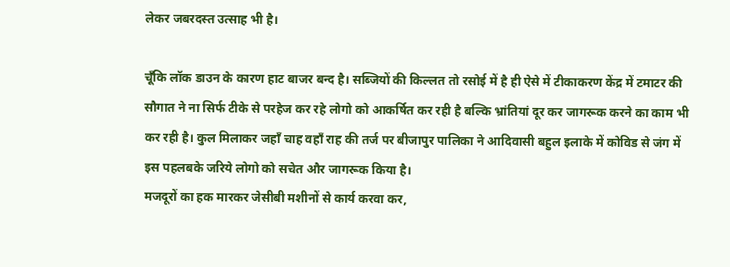लेकर जबरदस्त उत्साह भी है।

चूँकि लॉक डाउन के कारण हाट बाजर बन्द है। सब्जियों की किल्लत तो रसोई में है ही ऐसे में टीकाकरण केंद्र में टमाटर की सौगात ने ना सिर्फ टीके से परहेज कर रहे लोगो को आकर्षित कर रही है बल्कि भ्रांतियां दूर कर जागरूक करने का काम भी कर रही है। कुल मिलाकर जहाँ चाह वहाँ राह की तर्ज पर बीजापुर पालिका ने आदिवासी बहुल इलाके में कोविड से जंग में इस पहलबके जरिये लोगो को सचेत और जागरूक किया है।
मजदूरों का हक मारकर जेसीबी मशीनों से कार्य करवा कर,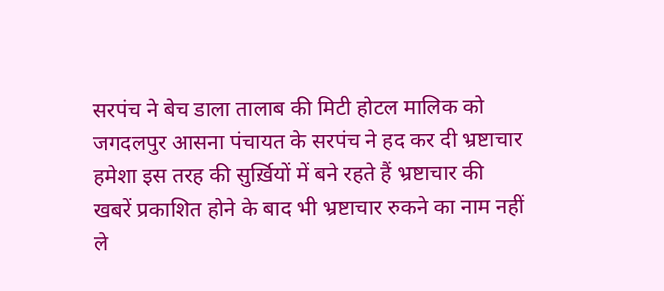सरपंच ने बेच डाला तालाब की मिटी होटल मालिक को
जगदलपुर आसना पंचायत के सरपंच ने हद कर दी भ्रष्टाचार हमेशा इस तरह की सुर्ख़ियों में बने रहते हैं भ्रष्टाचार की खबरें प्रकाशित होने के बाद भी भ्रष्टाचार रुकने का नाम नहीं ले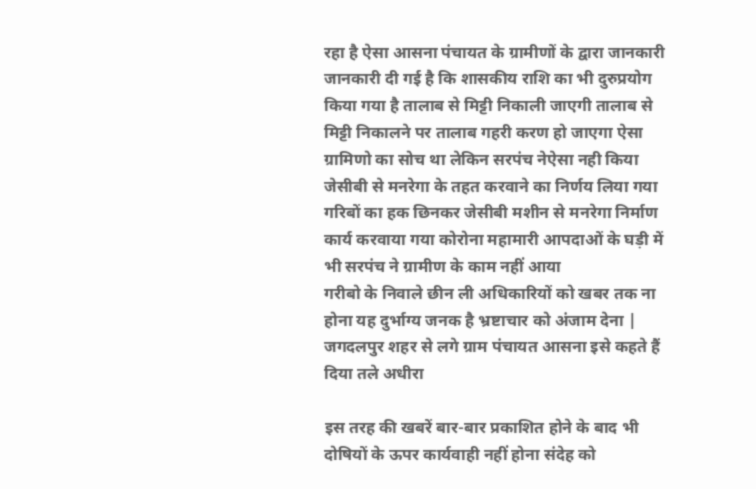रहा है ऐसा आसना पंचायत के ग्रामीणों के द्वारा जानकारी जानकारी दी गई है कि शासकीय राशि का भी दुरुप्रयोग किया गया है तालाब से मिट्टी निकाली जाएगी तालाब से मिट्टी निकालने पर तालाब गहरी करण हो जाएगा ऐसा ग्रामिणो का सोच था लेकिन सरपंच नेऐसा नही किया जेसीबी से मनरेगा के तहत करवाने का निर्णय लिया गया गरिबों का हक छिनकर जेसीबी मशीन से मनरेगा निर्माण कार्य करवाया गया कोरोना महामारी आपदाओं के घड़ी में भी सरपंच ने ग्रामीण के काम नहीं आया
गरीबो के निवाले छीन ली अधिकारियों को खबर तक ना होना यह दुर्भाग्य जनक है भ्रष्टाचार को अंजाम देना |
जगदलपुर शहर से लगे ग्राम पंचायत आसना इसे कहते हैं दिया तले अधीरा

इस तरह की खबरें बार-बार प्रकाशित होने के बाद भी दोषियों के ऊपर कार्यवाही नहीं होना संदेह को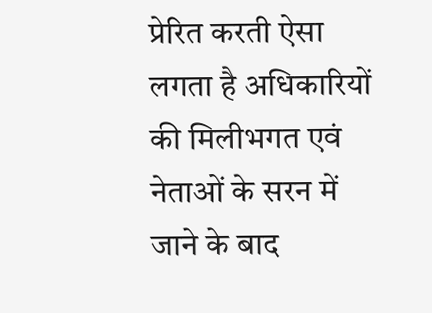प्रेरित करती ऐसा लगता है अधिकारियों की मिलीभगत एवं नेताओं के सरन में जाने के बाद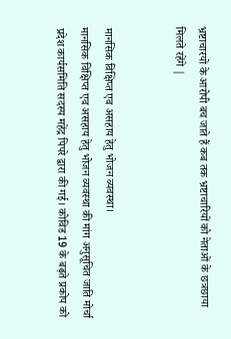भ्रष्टाचारयो के आरोपी बच जाते हैं कब तक भ्रष्टाचारियों को नेताओं के छत्रछाया मिलते रहेंगे |


मानसिक विक्षिप्त एव असहाय हेतु भोजन व्यवस्था।
मानसिक विक्षिप्त एव असहाय हेतु भोजन व्यवस्था की मांग अनुसूचित जाति मोर्चा प्रदेश कार्यसमिति सदस्य महेंद्र पिपरे द्वारा की गई। कोविड 19 के बढ़ते प्रकोप को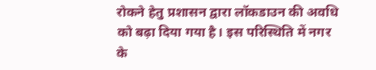रोकने हेतु प्रशासन द्वारा लॉकडाउन की अवधि को बढ़ा दिया गया है। इस परिस्थिति में नगर के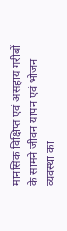मानसिक विक्षिप्त एवं असहाय गरीबों के सामने जीवन यापन एवं भोजन व्यवस्था का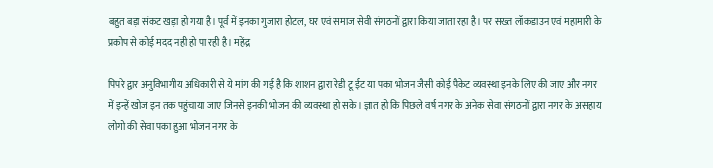बहुत बड़ा संकट खड़ा हो गया है। पूर्व में इनका गुजारा होटल, घर एवं समाज सेवी संगठनों द्वारा किया जाता रहा है। पर सख्त लॉकडाउन एवं महामारी के प्रकोप से कोई मदद नही हो पा रही है। महेंद्र

पिपरे द्वार अनुविभागीय अधिकारी से ये मांग की गई है कि शाशन द्वारा रेडी टू ईट या पका भोजन जैसी कोई पैकेट व्यवस्था इनके लिए की जाए और नगर में इन्हें खोज इन तक पहुंचाया जाए जिनसे इनकी भोजन की व्यवस्था हो सके। ज्ञात हो कि पिछले वर्ष नगर के अनेक सेवा संगठनों द्वारा नगर के असहाय लोगो की सेवा पका हुआ भोजन नगर के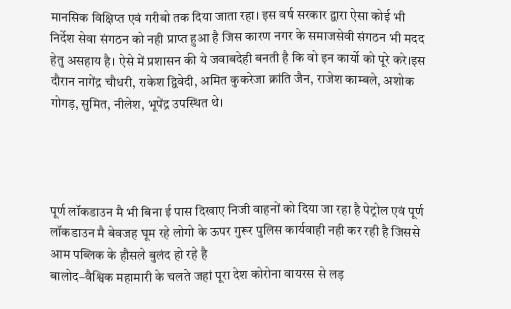मानसिक विक्षिप्त एवं गरीबो तक दिया जाता रहा। इस वर्ष सरकार द्वारा ऐसा कोई भी निर्देश सेवा संगठन को नही प्राप्त हुआ है जिस कारण नगर के समाजसेवी संगठन भी मदद हेतु असहाय है। ऐसे में प्रशासन की ये जवाबदेही बनती है कि वो इन कार्यो को पूरे करे।इस दौरान नागेंद्र चौधरी, राकेश द्विवेदी, अमित कुकरेजा क्रांति जैन, राजेश काम्बले, अशोक गोगड़, सुमित, नीलेश, भूपेंद्र उपस्थित थे।




पूर्ण लॉकडाउन मै भी बिना ई पास दिखाए निजी वाहनों को दिया जा रहा है पेट्रोल एवं पूर्ण लॉकडाउन मै बेवजह घूम रहे लोगो के ऊपर गुरूर पुलिस कार्यवाही नही कर रही है जिससे आम पब्लिक के हौसले बुलंद हो रहे है
बालोद–वैश्विक महामारी के चलते जहां पूरा देश कोरोना वायरस से लड़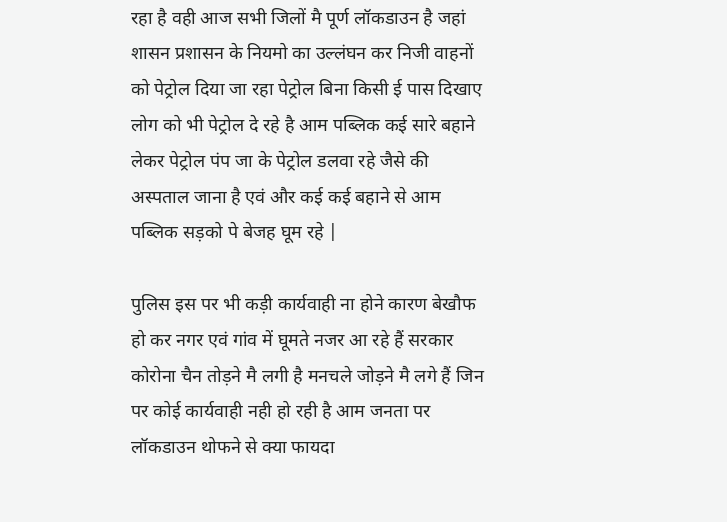रहा है वही आज सभी जिलों मै पूर्ण लॉकडाउन है जहां शासन प्रशासन के नियमो का उल्लंघन कर निजी वाहनों को पेट्रोल दिया जा रहा पेट्रोल बिना किसी ई पास दिखाए लोग को भी पेट्रोल दे रहे है आम पब्लिक कई सारे बहाने लेकर पेट्रोल पंप जा के पेट्रोल डलवा रहे जैसे की अस्पताल जाना है एवं और कई कई बहाने से आम पब्लिक सड़को पे बेजह घूम रहे |

पुलिस इस पर भी कड़ी कार्यवाही ना होने कारण बेखौफ हो कर नगर एवं गांव में घूमते नजर आ रहे हैं सरकार कोरोना चैन तोड़ने मै लगी है मनचले जोड़ने मै लगे हैं जिन पर कोई कार्यवाही नही हो रही है आम जनता पर लॉकडाउन थोफने से क्या फायदा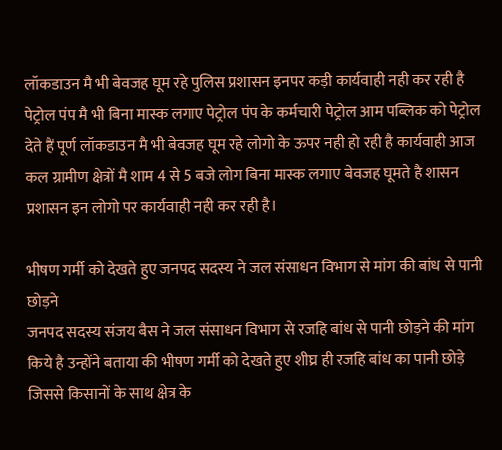लॉकडाउन मै भी बेवजह घूम रहे पुलिस प्रशासन इनपर कड़ी कार्यवाही नही कर रही है पेट्रोल पंप मै भी बिना मास्क लगाए पेट्रोल पंप के कर्मचारी पेट्रोल आम पब्लिक को पेट्रोल देते हैं पूर्ण लॉकडाउन मै भी बेवजह घूम रहे लोगो के ऊपर नही हो रही है कार्यवाही आज कल ग्रामीण क्षेत्रों मै शाम 4 से 5 बजे लोग बिना मास्क लगाए बेवजह घूमते है शासन प्रशासन इन लोगो पर कार्यवाही नही कर रही है।

भीषण गर्मी को देखते हुए जनपद सदस्य ने जल संसाधन विभाग से मांग की बांध से पानी छोड़ने
जनपद सदस्य संजय बैस ने जल संसाधन विभाग से रजहि बांध से पानी छोड़ने की मांग किये है उन्होंने बताया की भीषण गर्मी को देखते हुए शीघ्र ही रजहि बांध का पानी छोड़े जिससे किसानों के साथ क्षेत्र के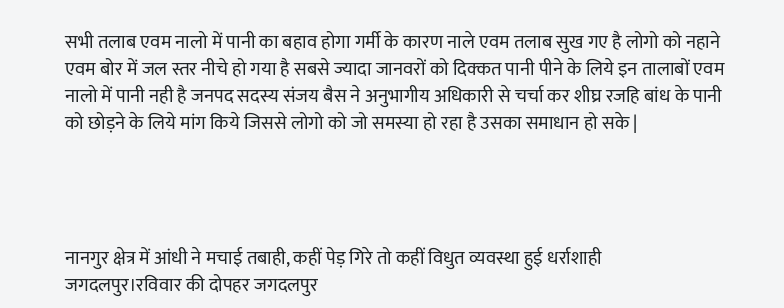सभी तलाब एवम नालो में पानी का बहाव होगा गर्मी के कारण नाले एवम तलाब सुख गए है लोगो को नहाने एवम बोर में जल स्तर नीचे हो गया है सबसे ज्यादा जानवरों को दिक्कत पानी पीने के लिये इन तालाबों एवम नालो में पानी नही है जनपद सदस्य संजय बैस ने अनुभागीय अधिकारी से चर्चा कर शीघ्र रजहि बांध के पानी को छोड़ने के लिये मांग किये जिससे लोगो को जो समस्या हो रहा है उसका समाधान हो सके |




नानगुर क्षेत्र में आंधी ने मचाई तबाही, कहीं पेड़ गिरे तो कहीं विधुत व्यवस्था हुई धर्राशाही
जगदलपुर।रविवार की दोपहर जगदलपुर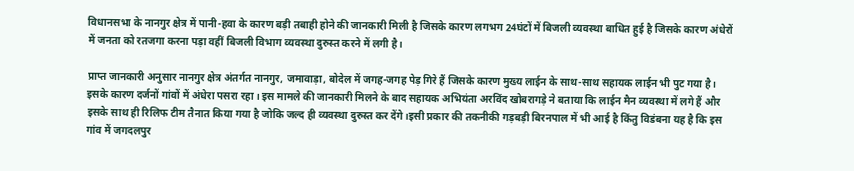विधानसभा के नानगुर क्षेत्र में पानी-हवा के कारण बड़ी तबाही होने की जानकारी मिली है जिसके कारण लगभग 24घंटों में बिजली व्यवस्था बाधित हुई है जिसके कारण अंधेरों में जनता को रतजगा करना पड़ा वहीं बिजली विभाग व्यवस्था दुरुस्त करने में लगी है।

प्राप्त जानकारी अनुसार नानगुर क्षेत्र अंतर्गत नानगुर, जमावाड़ा, बोदेल में जगह-जगह पेड़ गिरे हैं जिसके कारण मुख्य लाईन के साथ-साथ सहायक लाईन भी पुट गया है। इसके कारण दर्जनों गांवों में अंधेरा पसरा रहा। इस मामले की जानकारी मिलने के बाद सहायक अभियंता अरविंद खोबरागड़े ने बताया कि लाईन मैन व्यवस्था में लगे हैं और इसके साथ ही रिलिफ टीम तैनात किया गया है जोकि जल्द ही व्यवस्था दुरुस्त कर देंगे।इसी प्रकार की तकनीकी गड़बड़ी बिरनपाल में भी आई है किंतु विडंबना यह है कि इस गांव में जगदलपुर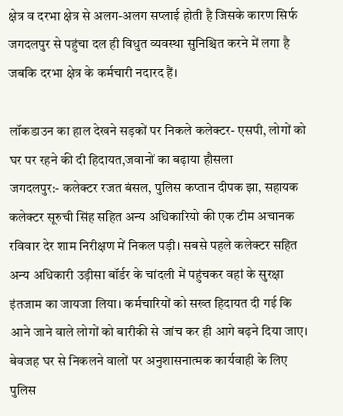क्षेत्र व दरभा क्षेत्र से अलग-अलग सप्लाई होती है जिसके कारण सिर्फ जगदलपुर से पहुंचा दल ही विधुत व्यवस्था सुनिश्चित करने में लगा है जबकि दरभा क्षेत्र के कर्मचारी नदारद हैं।

लॉकडाउन का हाल देखने सड़कों पर निकले कलेक्टर- एसपी, लोगों को घर पर रहने की दी हिदायत,जवानों का बढ़ाया हौसला
जगदलपुर:- कलेक्टर रजत बंसल, पुलिस कप्तान दीपक झा, सहायक कलेक्टर सूरुची सिंह सहित अन्य अधिकारियो की एक टीम अचानक रविवार देर शाम निरीक्षण में निकल पड़ी। सबसे पहले कलेक्टर सहित अन्य अधिकारी उड़ीसा बॉर्डर के चांदली में पहुंचकर वहां के सुरक्षा इंतजाम का जायजा लिया। कर्मचारियों को सख्त हिदायत दी गई कि आने जाने वाले लोगों को बारीकी से जांच कर ही आगे बढ़ने दिया जाए। बेवजह घर से निकलने वालों पर अनुशासनात्मक कार्यवाही के लिए पुलिस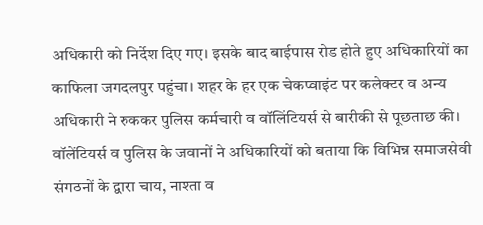अधिकारी को निर्देश दिए गए। इसके बाद बाईपास रोड होते हुए अधिकारियों का काफिला जगदलपुर पहुंचा। शहर के हर एक चेकप्वाइंट पर कलेक्टर व अन्य अधिकारी ने रुककर पुलिस कर्मचारी व वॉलिंटियर्स से बारीकी से पूछताछ की। वॉलेंटियर्स व पुलिस के जवानों ने अधिकारियों को बताया कि विभिन्न समाजसेवी संगठनों के द्वारा चाय, नाश्ता व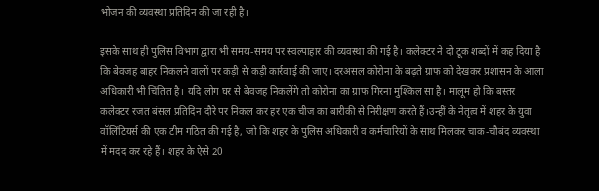भोजन की व्यवस्था प्रतिदिन की जा रही है।

इसके साथ ही पुलिस विभाग द्वारा भी समय-समय पर स्वल्पाहार की व्यवस्था की गई है। कलेक्टर ने दो टूक शब्दों में कह दिया है कि बेवजह बाहर निकलने वालों पर कड़ी से कड़ी कार्रवाई की जाए। दरअसल कोरोना के बढ़ते ग्राफ को देखकर प्रशासन के आला अधिकारी भी चिंतित है। यदि लोग घर से बेवजह निकलेंगे तो कोरोना का ग्राफ गिरना मुश्किल सा है। मालूम हो कि बस्तर कलेक्टर रजत बंसल प्रतिदिन दौरे पर निकल कर हर एक चीज का बारीकी से निरीक्षण करते हैं।उन्हीं के नेतृत्व में शहर के युवा वॉलिंटियर्स की एक टीम गठित की गई है, जो कि शहर के पुलिस अधिकारी व कर्मचारियों के साथ मिलकर चाक-चौबंद व्यवस्था में मदद कर रहे हैं। शहर के ऐसे 20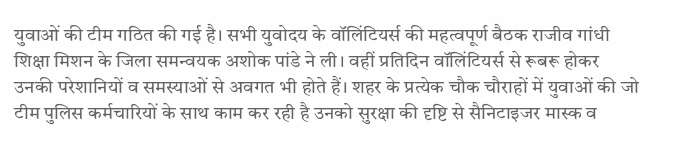युवाओं की टीम गठित की गई है। सभी युवोदय के वॉलिंटियर्स की महत्वपूर्ण बैठक राजीव गांधी शिक्षा मिशन के जिला समन्वयक अशोक पांडे ने ली। वहीं प्रतिदिन वॉलिंटियर्स से रूबरू होकर उनकी परेशानियों व समस्याओं से अवगत भी होते हैं। शहर के प्रत्येक चौक चौराहों में युवाओं की जो टीम पुलिस कर्मचारियों के साथ काम कर रही है उनको सुरक्षा की दृष्टि से सैनिटाइजर मास्क व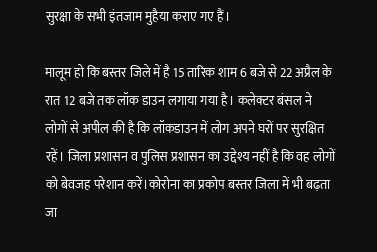सुरक्षा के सभी इंतजाम मुहैया कराए गए हैं।

मालूम हो कि बस्तर जिले में है 15 तारिक शाम 6 बजे से 22 अप्रैल के रात 12 बजे तक लॉक डाउन लगाया गया है। कलेक्टर बंसल ने लोगों से अपील की है कि लॉकडाउन में लोग अपने घरों पर सुरक्षित रहें। जिला प्रशासन व पुलिस प्रशासन का उद्देश्य नहीं है कि वह लोगों को बेवजह परेशान करें।कोरोना का प्रकोप बस्तर जिला में भी बढ़ता जा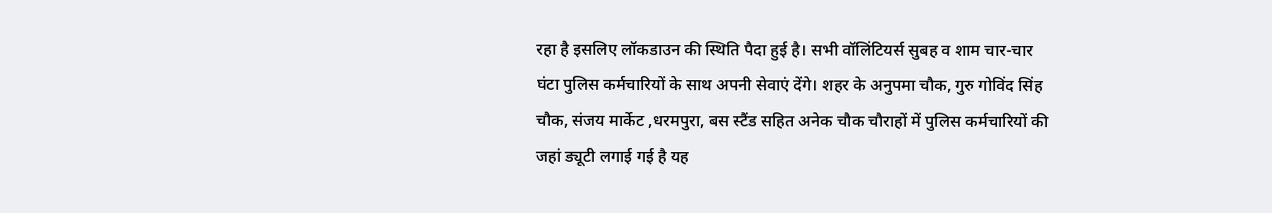रहा है इसलिए लॉकडाउन की स्थिति पैदा हुई है। सभी वॉलिंटियर्स सुबह व शाम चार-चार घंटा पुलिस कर्मचारियों के साथ अपनी सेवाएं देंगे। शहर के अनुपमा चौक, गुरु गोविंद सिंह चौक, संजय मार्केट ,धरमपुरा, बस स्टैंड सहित अनेक चौक चौराहों में पुलिस कर्मचारियों की जहां ड्यूटी लगाई गई है यह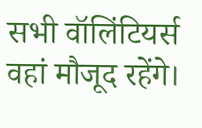सभी वॉलिंटियर्स वहां मौजूद रहेंगे।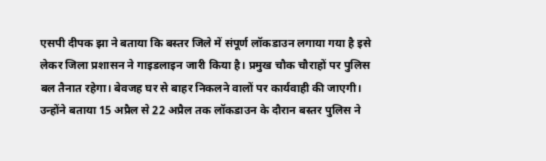एसपी दीपक झा ने बताया कि बस्तर जिले में संपूर्ण लॉकडाउन लगाया गया है इसे लेकर जिला प्रशासन ने गाइडलाइन जारी किया है। प्रमुख चौक चौराहों पर पुलिस बल तैनात रहेगा। बेवजह घर से बाहर निकलने वालों पर कार्यवाही की जाएगी। उन्होंने बताया 15 अप्रैल से 22 अप्रैल तक लॉकडाउन के दौरान बस्तर पुलिस ने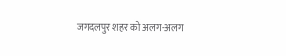जगदलपुर शहर को अलग-अलग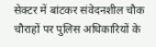सेक्टर में बांटकर संवेदनशील चौक चौराहों पर पुलिस अधिकारियों के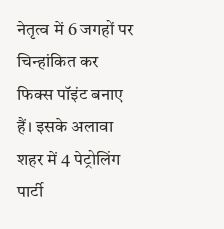नेतृत्व में 6 जगहों पर चिन्हांकित कर फिक्स पॉइंट बनाए हैं। इसके अलावा शहर में 4 पेट्रोलिंग पार्टी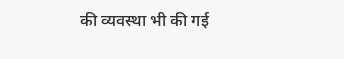की व्यवस्था भी की गई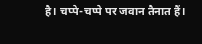है। चप्पे-चप्पे पर जवान तैनात हैं।